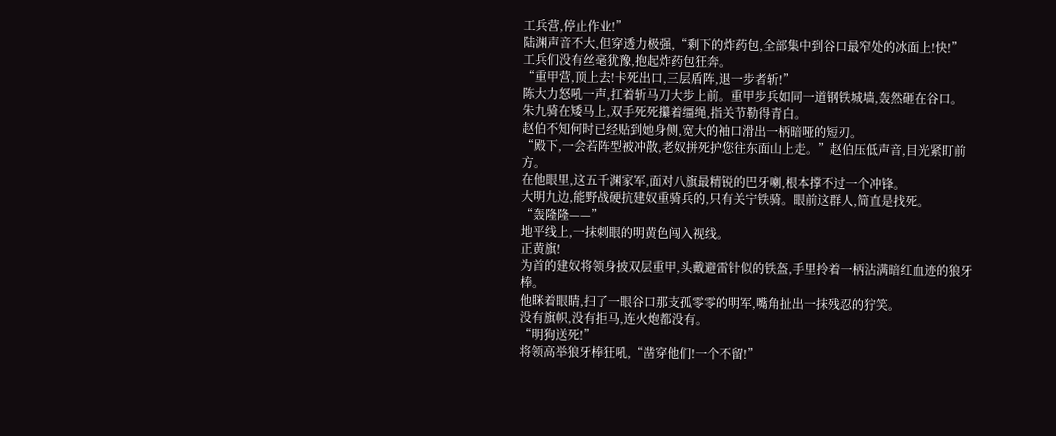工兵营,停止作业!”
陆渊声音不大,但穿透力极强,“剩下的炸药包,全部集中到谷口最窄处的冰面上!快!”
工兵们没有丝毫犹豫,抱起炸药包狂奔。
“重甲营,顶上去!卡死出口,三层盾阵,退一步者斩!”
陈大力怒吼一声,扛着斩马刀大步上前。重甲步兵如同一道钢铁城墙,轰然砸在谷口。
朱九骑在矮马上,双手死死攥着缰绳,指关节勒得青白。
赵伯不知何时已经贴到她身侧,宽大的袖口滑出一柄暗哑的短刃。
“殿下,一会若阵型被冲散,老奴拼死护您往东面山上走。”赵伯压低声音,目光紧盯前方。
在他眼里,这五千渊家军,面对八旗最精锐的巴牙喇,根本撑不过一个冲锋。
大明九边,能野战硬抗建奴重骑兵的,只有关宁铁骑。眼前这群人,简直是找死。
“轰隆隆——”
地平线上,一抹刺眼的明黄色闯入视线。
正黄旗!
为首的建奴将领身披双层重甲,头戴避雷针似的铁盔,手里拎着一柄沾满暗红血迹的狼牙棒。
他眯着眼睛,扫了一眼谷口那支孤零零的明军,嘴角扯出一抹残忍的狞笑。
没有旗帜,没有拒马,连火炮都没有。
“明狗送死!”
将领高举狼牙棒狂吼,“凿穿他们!一个不留!”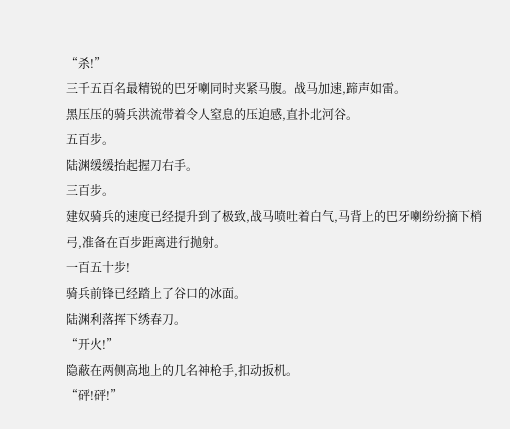“杀!”
三千五百名最精锐的巴牙喇同时夹紧马腹。战马加速,蹄声如雷。
黑压压的骑兵洪流带着令人窒息的压迫感,直扑北河谷。
五百步。
陆渊缓缓抬起握刀右手。
三百步。
建奴骑兵的速度已经提升到了极致,战马喷吐着白气,马背上的巴牙喇纷纷摘下梢弓,准备在百步距离进行抛射。
一百五十步!
骑兵前锋已经踏上了谷口的冰面。
陆渊利落挥下绣春刀。
“开火!”
隐蔽在两侧高地上的几名神枪手,扣动扳机。
“砰!砰!”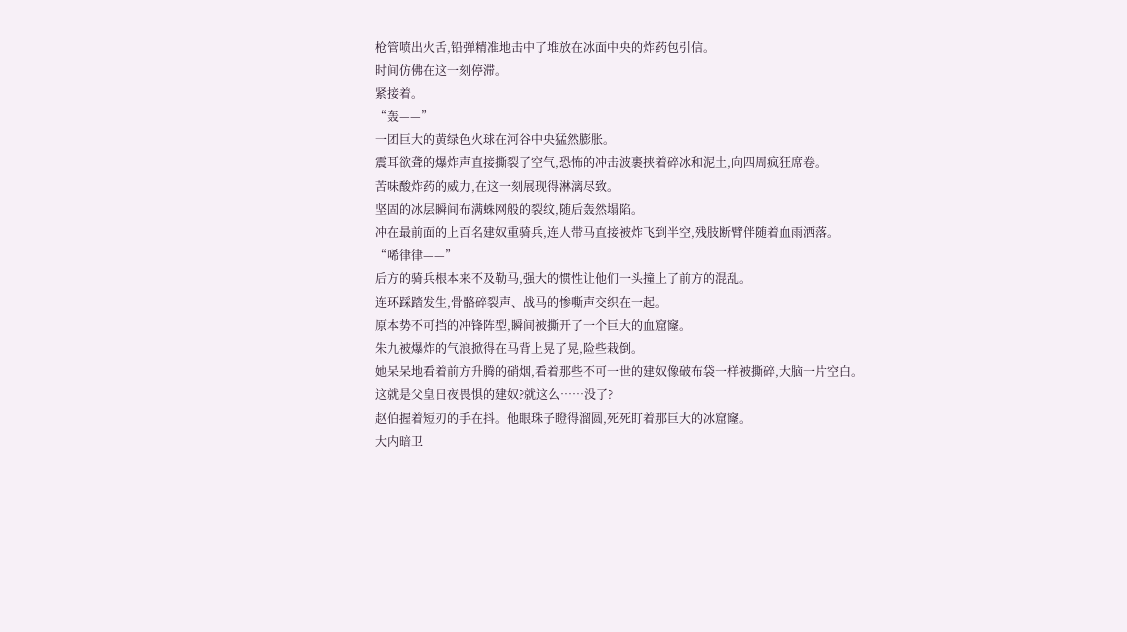枪管喷出火舌,铅弹精准地击中了堆放在冰面中央的炸药包引信。
时间仿佛在这一刻停滞。
紧接着。
“轰——”
一团巨大的黄绿色火球在河谷中央猛然膨胀。
震耳欲聋的爆炸声直接撕裂了空气,恐怖的冲击波裹挟着碎冰和泥土,向四周疯狂席卷。
苦味酸炸药的威力,在这一刻展现得淋漓尽致。
坚固的冰层瞬间布满蛛网般的裂纹,随后轰然塌陷。
冲在最前面的上百名建奴重骑兵,连人带马直接被炸飞到半空,残肢断臂伴随着血雨洒落。
“唏律律——”
后方的骑兵根本来不及勒马,强大的惯性让他们一头撞上了前方的混乱。
连环踩踏发生,骨骼碎裂声、战马的惨嘶声交织在一起。
原本势不可挡的冲锋阵型,瞬间被撕开了一个巨大的血窟窿。
朱九被爆炸的气浪掀得在马背上晃了晃,险些栽倒。
她呆呆地看着前方升腾的硝烟,看着那些不可一世的建奴像破布袋一样被撕碎,大脑一片空白。
这就是父皇日夜畏惧的建奴?就这么……没了?
赵伯握着短刃的手在抖。他眼珠子瞪得溜圆,死死盯着那巨大的冰窟窿。
大内暗卫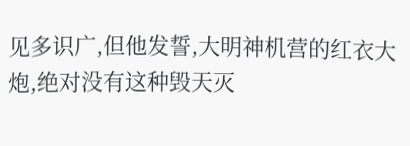见多识广,但他发誓,大明神机营的红衣大炮,绝对没有这种毁天灭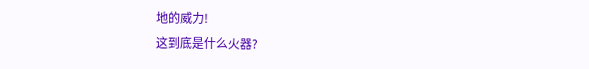地的威力!
这到底是什么火器?